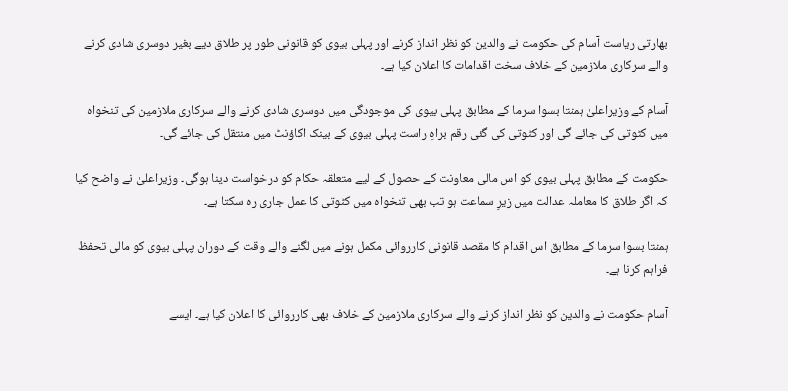بھارتی ریاست آسام کی حکومت نے والدین کو نظر انداز کرنے اور پہلی بیوی کو قانونی طور پر طلاق دیے بغیر دوسری شادی کرنے والے سرکاری ملازمین کے خلاف سخت اقدامات کا اعلان کیا ہے۔

آسام کے وزیراعلیٰ ہمنتا بسوا سرما کے مطابق پہلی بیوی کی موجودگی میں دوسری شادی کرنے والے سرکاری ملازمین کی تنخواہ میں کٹوتی کی جائے گی اور کٹوتی کی گئی رقم براہِ راست پہلی بیوی کے بینک اکاؤنٹ میں منتقل کی جائے گی۔

حکومت کے مطابق پہلی بیوی کو اس مالی معاونت کے حصول کے لیے متعلقہ حکام کو درخواست دینا ہوگی۔ وزیراعلیٰ نے واضح کیا کہ اگر طلاق کا معاملہ عدالت میں زیرِ سماعت ہو تب بھی تنخواہ میں کٹوتی کا عمل جاری رہ سکتا ہے۔

ہمنتا بسوا سرما کے مطابق اس اقدام کا مقصد قانونی کارروائی مکمل ہونے میں لگنے والے وقت کے دوران پہلی بیوی کو مالی تحفظ فراہم کرنا ہے۔

آسام حکومت نے والدین کو نظر انداز کرنے والے سرکاری ملازمین کے خلاف بھی کارروائی کا اعلان کیا ہے۔ ایسے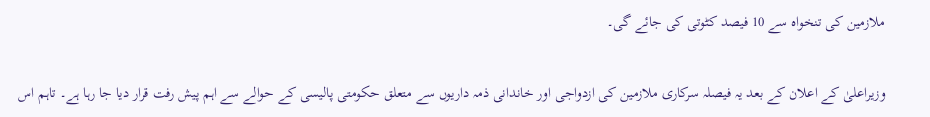ملازمین کی تنخواہ سے 10 فیصد کٹوتی کی جائے گی۔

وزیراعلیٰ کے اعلان کے بعد یہ فیصلہ سرکاری ملازمین کی ازدواجی اور خاندانی ذمہ داریوں سے متعلق حکومتی پالیسی کے حوالے سے اہم پیش رفت قرار دیا جا رہا ہے۔ تاہم اس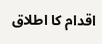اقدام کا اطلاق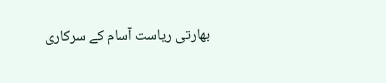بھارتی ریاست آسام کے سرکاری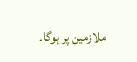ملازمین پر ہوگا۔